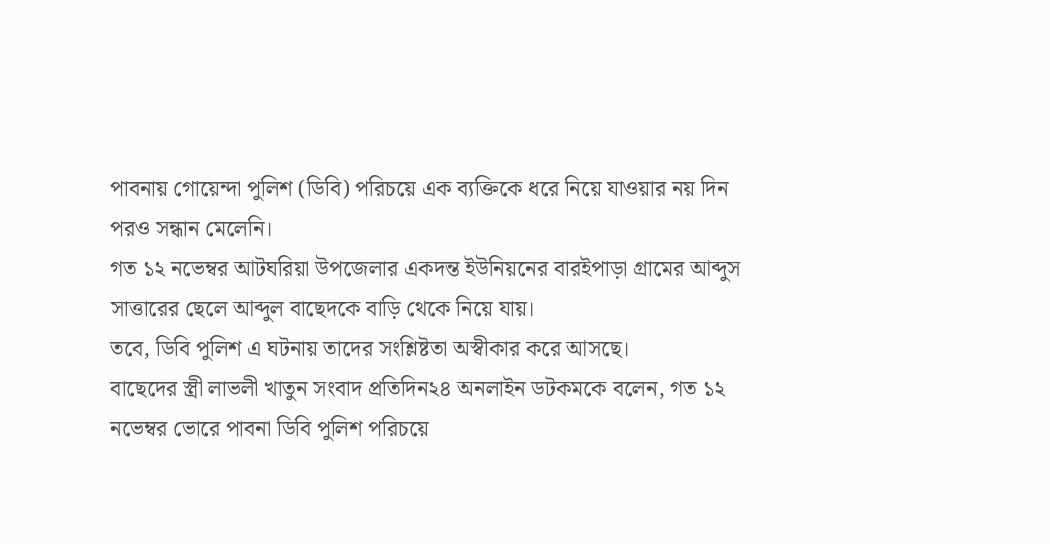পাবনায় গোয়েন্দা পুলিশ (ডিবি) পরিচয়ে এক ব্যক্তিকে ধরে নিয়ে যাওয়ার নয় দিন পরও সন্ধান মেলেনি।
গত ১২ নভেম্বর আটঘরিয়া উপজেলার একদন্ত ইউনিয়নের বারইপাড়া গ্রামের আব্দুস সাত্তারের ছেলে আব্দুল বাছেদকে বাড়ি থেকে নিয়ে যায়।
তবে, ডিবি পুলিশ এ ঘটনায় তাদের সংশ্লিষ্টতা অস্বীকার করে আসছে।
বাছেদের স্ত্রী লাভলী খাতুন সংবাদ প্রতিদিন২৪ অনলাইন ডটকমকে বলেন, গত ১২ নভেম্বর ভোরে পাবনা ডিবি পুলিশ পরিচয়ে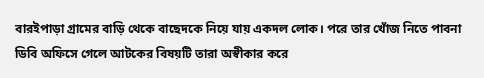বারইপাড়া গ্রামের বাড়ি থেকে বাছেদকে নিয়ে যায় একদল লোক। পরে তার খোঁজ নিতে পাবনা ডিবি অফিসে গেলে আটকের বিষয়টি তারা অস্বীকার করে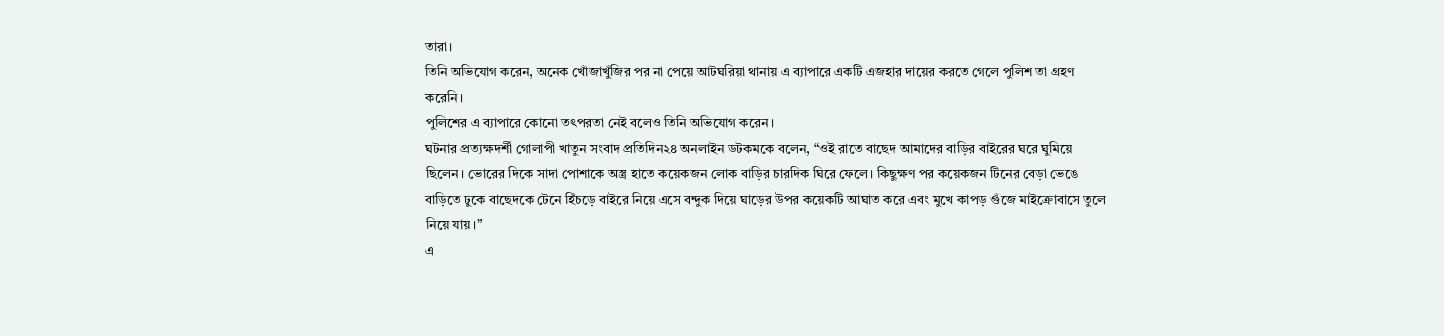তারা।
তিনি অভিযোগ করেন, অনেক খোঁজাখুঁজির পর না পেয়ে আটঘরিয়া থানায় এ ব্যাপারে একটি এজহার দায়ের করতে গেলে পুলিশ তা গ্রহণ করেনি।
পুলিশের এ ব্যাপারে কোনো তৎপরতা নেই বলেও তিনি অভিযোগ করেন।
ঘটনার প্রত্যক্ষদর্শী গোলাপী খাতুন সংবাদ প্রতিদিন২৪ অনলাইন ডটকমকে বলেন, “ওই রাতে বাছেদ আমাদের বাড়ির বাইরের ঘরে ঘুমিয়ে ছিলেন। ভোরের দিকে সাদা পোশাকে অস্ত্র হাতে কয়েকজন লোক বাড়ির চারদিক ঘিরে ফেলে। কিছুক্ষণ পর কয়েকজন টিনের বেড়া ভেঙে বাড়িতে ঢুকে বাছেদকে টেনে হিঁচড়ে বাইরে নিয়ে এসে বন্দুক দিয়ে ঘাড়ের উপর কয়েকটি আঘাত করে এবং মুখে কাপড় গুঁজে মাইক্রোবাসে তুলে নিয়ে যায়।”
এ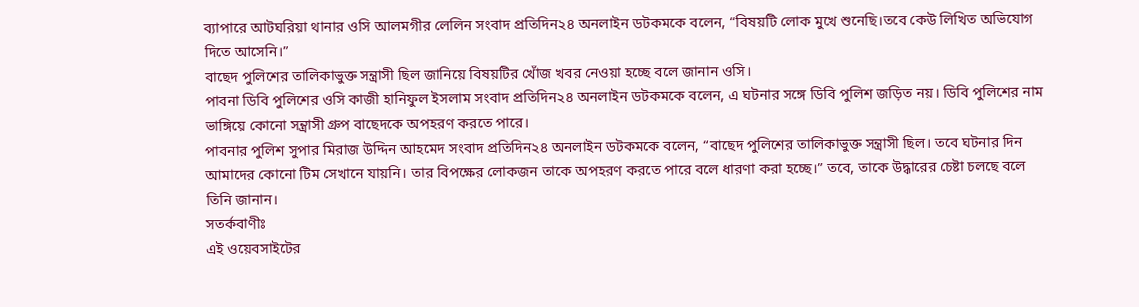ব্যাপারে আটঘরিয়া থানার ওসি আলমগীর লেলিন সংবাদ প্রতিদিন২৪ অনলাইন ডটকমকে বলেন, “বিষয়টি লোক মুখে শুনেছি।তবে কেউ লিখিত অভিযোগ দিতে আসেনি।”
বাছেদ পুলিশের তালিকাভুক্ত সন্ত্রাসী ছিল জানিয়ে বিষয়টির খোঁজ খবর নেওয়া হচ্ছে বলে জানান ওসি।
পাবনা ডিবি পুলিশের ওসি কাজী হানিফুল ইসলাম সংবাদ প্রতিদিন২৪ অনলাইন ডটকমকে বলেন, এ ঘটনার সঙ্গে ডিবি পুলিশ জড়িত নয়। ডিবি পুলিশের নাম ভাঙ্গিয়ে কোনো সন্ত্রাসী গ্রুপ বাছেদকে অপহরণ করতে পারে।
পাবনার পুলিশ সুপার মিরাজ উদ্দিন আহমেদ সংবাদ প্রতিদিন২৪ অনলাইন ডটকমকে বলেন, “বাছেদ পুলিশের তালিকাভুক্ত সন্ত্রাসী ছিল। তবে ঘটনার দিন আমাদের কোনো টিম সেখানে যায়নি। তার বিপক্ষের লোকজন তাকে অপহরণ করতে পারে বলে ধারণা করা হচ্ছে।” তবে, তাকে উদ্ধারের চেষ্টা চলছে বলে তিনি জানান।
সতর্কবাণীঃ
এই ওয়েবসাইটের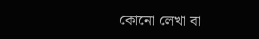কোনো লেখা বা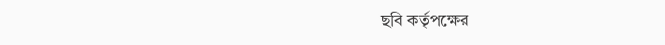ছবি কর্তৃপক্ষের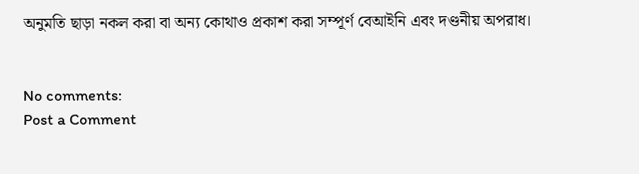অনুমতি ছাড়া নকল করা বা অন্য কোথাও প্রকাশ করা সম্পূর্ণ বেআইনি এবং দণ্ডনীয় অপরাধ।


No comments:
Post a Comment